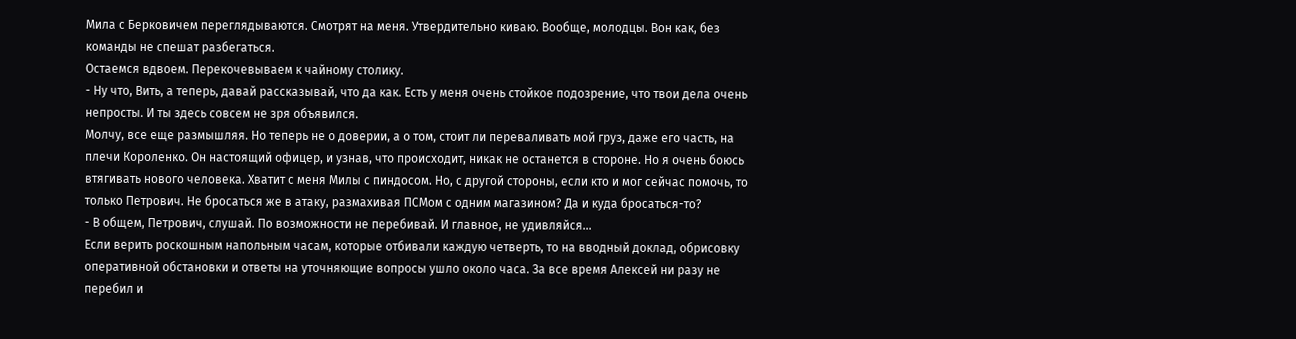Мила с Берковичем переглядываются. Смотрят на меня. Утвердительно киваю. Вообще, молодцы. Вон как, без команды не спешат разбегаться.
Остаемся вдвоем. Перекочевываем к чайному столику.
- Ну что, Вить, а теперь, давай рассказывай, что да как. Есть у меня очень стойкое подозрение, что твои дела очень непросты. И ты здесь совсем не зря объявился.
Молчу, все еще размышляя. Но теперь не о доверии, а о том, стоит ли переваливать мой груз, даже его часть, на плечи Короленко. Он настоящий офицер, и узнав, что происходит, никак не останется в стороне. Но я очень боюсь втягивать нового человека. Хватит с меня Милы с пиндосом. Но, с другой стороны, если кто и мог сейчас помочь, то только Петрович. Не бросаться же в атаку, размахивая ПСМом с одним магазином? Да и куда бросаться-то?
- В общем, Петрович, слушай. По возможности не перебивай. И главное, не удивляйся...
Если верить роскошным напольным часам, которые отбивали каждую четверть, то на вводный доклад, обрисовку оперативной обстановки и ответы на уточняющие вопросы ушло около часа. За все время Алексей ни разу не перебил и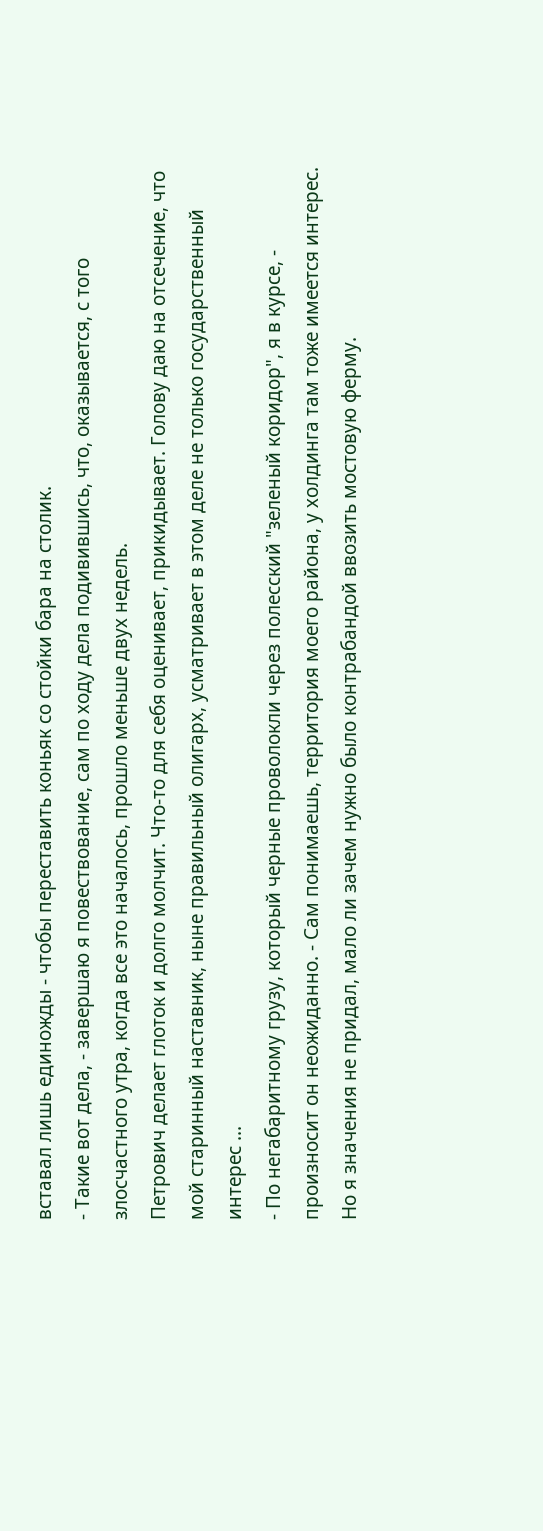вставал лишь единожды - чтобы переставить коньяк со стойки бара на столик.
- Такие вот дела, - завершаю я повествование, сам по ходу дела подивившись, что, оказывается, с того злосчастного утра, когда все это началось, прошло меньше двух недель.
Петрович делает глоток и долго молчит. Что-то для себя оценивает, прикидывает. Голову даю на отсечение, что мой старинный наставник, ныне правильный олигарх, усматривает в этом деле не только государственный интерес ...
- По негабаритному грузу, который черные проволокли через полесский "зеленый коридор", я в курсе, - произносит он неожиданно. - Сам понимаешь, территория моего района, у холдинга там тоже имеется интерес. Но я значения не придал, мало ли зачем нужно было контрабандой ввозить мостовую ферму.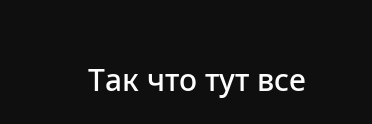Так что тут все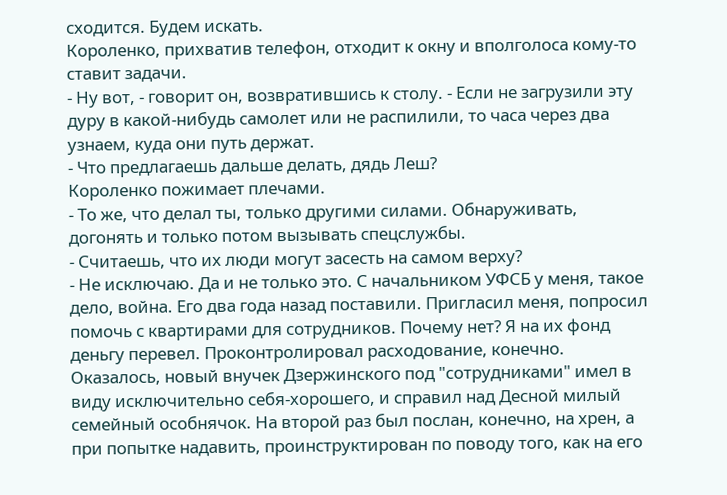сходится. Будем искать.
Короленко, прихватив телефон, отходит к окну и вполголоса кому-то ставит задачи.
- Ну вот, - говорит он, возвратившись к столу. - Если не загрузили эту дуру в какой-нибудь самолет или не распилили, то часа через два узнаем, куда они путь держат.
- Что предлагаешь дальше делать, дядь Леш?
Короленко пожимает плечами.
- То же, что делал ты, только другими силами. Обнаруживать, догонять и только потом вызывать спецслужбы.
- Считаешь, что их люди могут засесть на самом верху?
- Не исключаю. Да и не только это. С начальником УФСБ у меня, такое дело, война. Его два года назад поставили. Пригласил меня, попросил помочь с квартирами для сотрудников. Почему нет? Я на их фонд деньгу перевел. Проконтролировал расходование, конечно. Оказалось, новый внучек Дзержинского под "сотрудниками" имел в виду исключительно себя-хорошего, и справил над Десной милый семейный особнячок. На второй раз был послан, конечно, на хрен, а при попытке надавить, проинструктирован по поводу того, как на его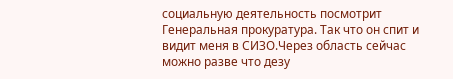социальную деятельность посмотрит Генеральная прокуратура. Так что он спит и видит меня в СИЗО.Через область сейчас можно разве что дезу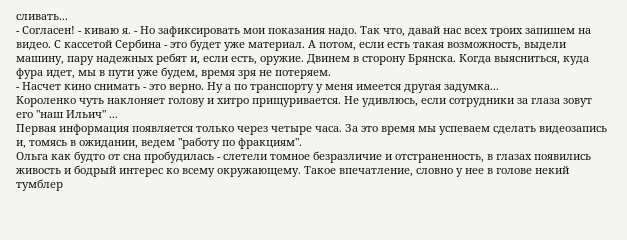сливать...
- Согласен! - киваю я. - Но зафиксировать мои показания надо. Так что, давай нас всех троих запишем на видео. С кассетой Сербина - это будет уже материал. А потом, если есть такая возможность, выдели машину, пару надежных ребят и, если есть, оружие. Двинем в сторону Брянска. Когда выясниться, куда фура идет, мы в пути уже будем, время зря не потеряем.
- Насчет кино снимать - это верно. Ну а по транспорту у меня имеется другая задумка...
Короленко чуть наклоняет голову и хитро прищуривается. Не удивлюсь, если сотрудники за глаза зовут его "наш Ильич" ...
Первая информация появляется только через четыре часа. За это время мы успеваем сделать видеозапись и, томясь в ожидании, ведем "работу по фракциям".
Ольга как будто от сна пробудилась - слетели томное безразличие и отстраненность, в глазах появились живость и бодрый интерес ко всему окружающему. Такое впечатление, словно у нее в голове некий тумблер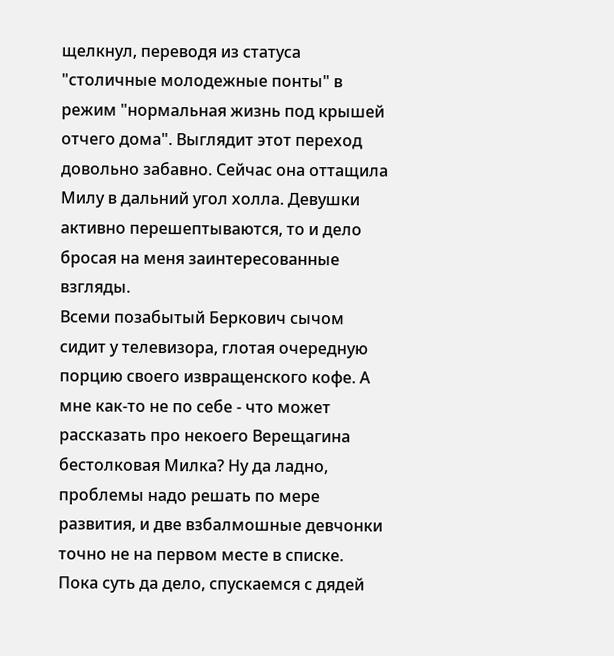щелкнул, переводя из статуса "столичные молодежные понты" в режим "нормальная жизнь под крышей отчего дома". Выглядит этот переход довольно забавно. Сейчас она оттащила Милу в дальний угол холла. Девушки активно перешептываются, то и дело бросая на меня заинтересованные взгляды.
Всеми позабытый Беркович сычом сидит у телевизора, глотая очередную порцию своего извращенского кофе. А мне как-то не по себе - что может рассказать про некоего Верещагина бестолковая Милка? Ну да ладно, проблемы надо решать по мере развития, и две взбалмошные девчонки точно не на первом месте в списке.
Пока суть да дело, спускаемся с дядей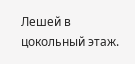Лешей в цокольный этаж.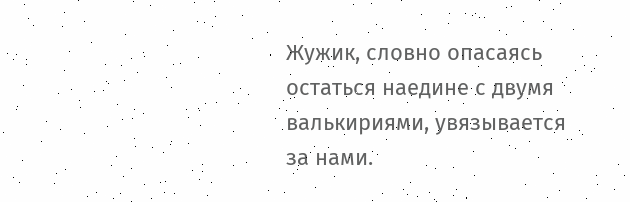Жужик, словно опасаясь остаться наедине с двумя валькириями, увязывается за нами.